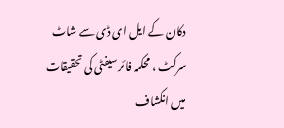دکان کے ایل ای ڈی سے شاٹ سرکٹ ، محکمہ فائر سیفٹی کی تحقیقات میں انکشاف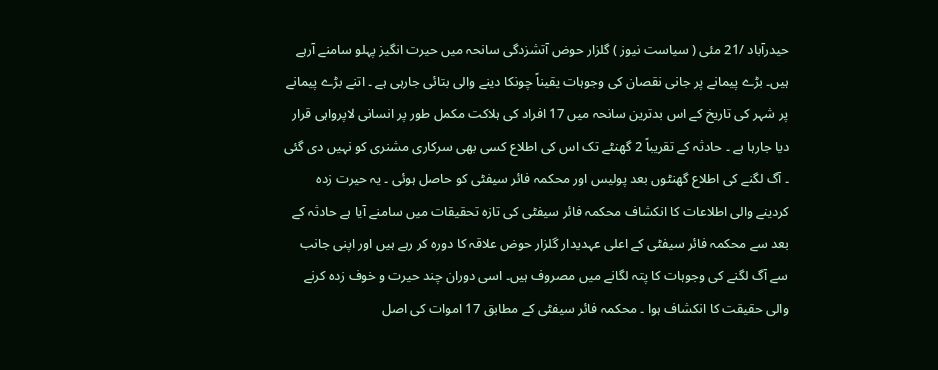حیدرآباد /21 مئی ( سیاست نیوز ) گلزار حوض آتشزدگی سانحہ میں حیرت انگیز پہلو سامنے آرہے ہیں۔ بڑے پیمانے پر جانی نقصان کی وجوہات یقیناً چونکا دینے والی بتائی جارہی ہے ۔ اتنے بڑے پیمانے پر شہر کی تاریخ کے اس بدترین سانحہ میں 17 افراد کی ہلاکت مکمل طور پر انسانی لاپرواہی قرار دیا جارہا ہے ۔ حادثہ کے تقریباً 2 گھنٹے تک اس کی اطلاع کسی بھی سرکاری مشنری کو نہیں دی گئی ۔ آگ لگنے کی اطلاع گھنٹوں بعد پولیس اور محکمہ فائر سیفٹی کو حاصل ہوئی ۔ یہ حیرت زدہ کردینے والی اطلاعات کا انکشاف محکمہ فائر سیفٹی کی تازہ تحقیقات میں سامنے آیا ہے حادثہ کے بعد سے محکمہ فائر سیفٹی کے اعلی عہدیدار گلزار حوض علاقہ کا دورہ کر رہے ہیں اور اپنی جانب سے آگ لگنے کی وجوہات کا پتہ لگانے میں مصروف ہیں۔ اسی دوران چند حیرت و خوف زدہ کرنے والی حقیقت کا انکشاف ہوا ۔ محکمہ فائر سیفٹی کے مطابق 17 اموات کی اصل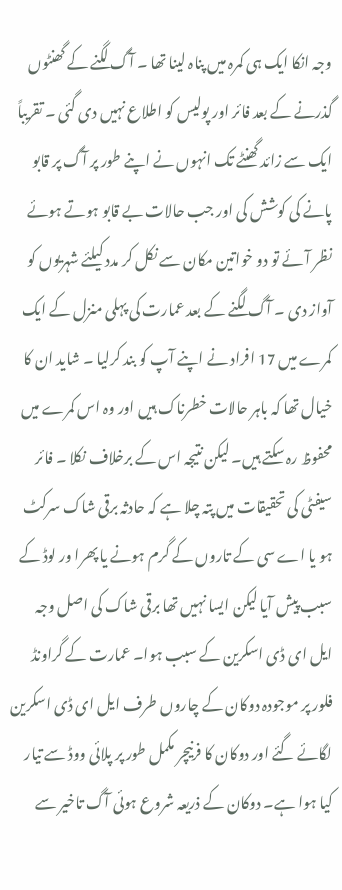وجہ انکا ایک ہی کمرہ میں پناہ لینا تھا ۔ آگ لگنے کے گھنٹوں گذرنے کے بعد فائر اور پولیس کو اطلاع نہیں دی گئی ۔ تقریباً ایک سے زائد گھنٹے تک انہوں نے اپنے طور پر آگ پر قابو پانے کی کوشش کی اور جب حالات بے قابو ہوتے ہوئے نظر آئے تو دو خواتین مکان سے نکل کر مدد کیلئے شہریوں کو آواز دی ۔ آگ لگنے کے بعد عمارت کی پہلی منزل کے ایک کمرے میں 17 افراد نے اپنے آپ کو بند کرلیا ۔ شاید ان کا خیال تھا کہ باہر حالات خطرناک ہیں اور وہ اس کمرے میں محفوظ رہ سکتے ہیں۔ لیکن نتیجہ اس کے برخلاف نکلا ۔ فائر سیفٹی کی تحقیقات میں پتہ چلا ہے کہ حادثہ برقی شاک سرکٹ ہو یا اے سی کے تاروں کے گرم ہونے یا پھرا ور لوڈ کے سبب پیش آیا لیکن ایسا نہیں تھا برقی شاک کی اصل وجہ ایل ای ڈی اسکرین کے سبب ہوا۔ عمارت کے گراونڈ فلور پر موجودہ دوکان کے چاروں طرف ایل ای ڈی اسکرین لگائے گئے اور دوکان کا فرنیچر مکمل طور پر پلائی ووڈ سے تیار کیا ہوا ہے۔ دوکان کے ذریعہ شروع ہوئی آگ تاخیر سے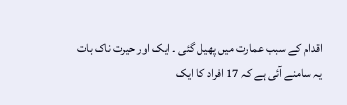اقدام کے سبب عمارت میں پھیل گئی ۔ ایک اور حیرت ناک بات یہ سامنے آئی ہے کہ 17 افراد کا ایک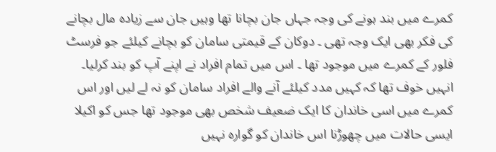کمرے میں بند ہونے کی وجہ جہاں جان بچانا تھا وہیں جان سے زیادہ مال بچانے کی فکر بھی ایک وجہ تھی ۔ دوکان کے قیمتی سامان کو بچانے کیلئے جو فرسٹ فلور کے کمرے میں موجود تھا ۔ اس میں تمام افراد نے اپنے آپ کو بند کرلیا۔ انہیں خوف تھا کہ کہیں مدد کیلئے آنے والے افراد سامان کو نہ لے لیں اور اس کمرے میں اسی خاندان کا ایک ضعیف شخص بھی موجود تھا جس کو اکیلا ایسی حالات میں چھوڑنا اس خاندان کو گوارہ نہیں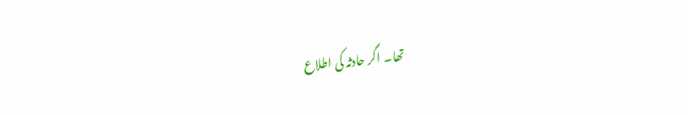تھا۔ اگر حادثہ کی اطلاع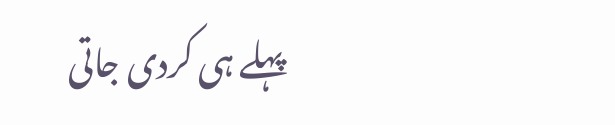پہلے ہی کردی جاتی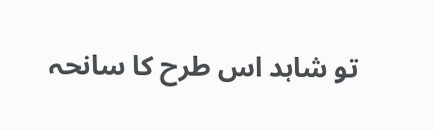تو شاہد اس طرح کا سانحہ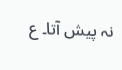نہ پیش آتا۔ ع